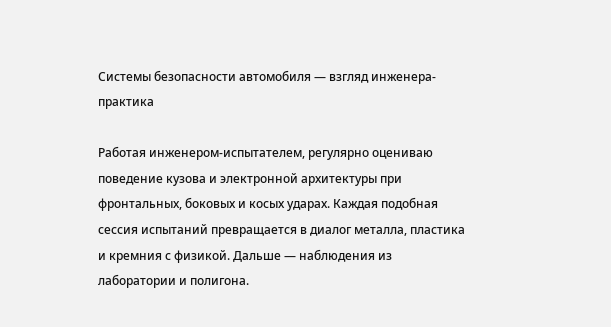Системы безопасности автомобиля — взгляд инженера-практика

Работая инженером-испытателем, регулярно оцениваю поведение кузова и электронной архитектуры при фронтальных, боковых и косых ударах. Каждая подобная сессия испытаний превращается в диалог металла, пластика и кремния с физикой. Дальше — наблюдения из лаборатории и полигона.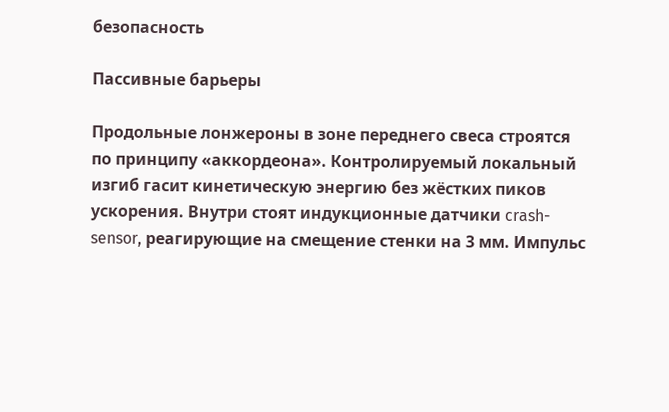безопасность

Пассивные барьеры

Продольные лонжероны в зоне переднего свеса строятся по принципу «аккордеона». Контролируемый локальный изгиб гасит кинетическую энергию без жёстких пиков ускорения. Внутри стоят индукционные датчики crash-sensor, реагирующие на смещение стенки на 3 мм. Импульс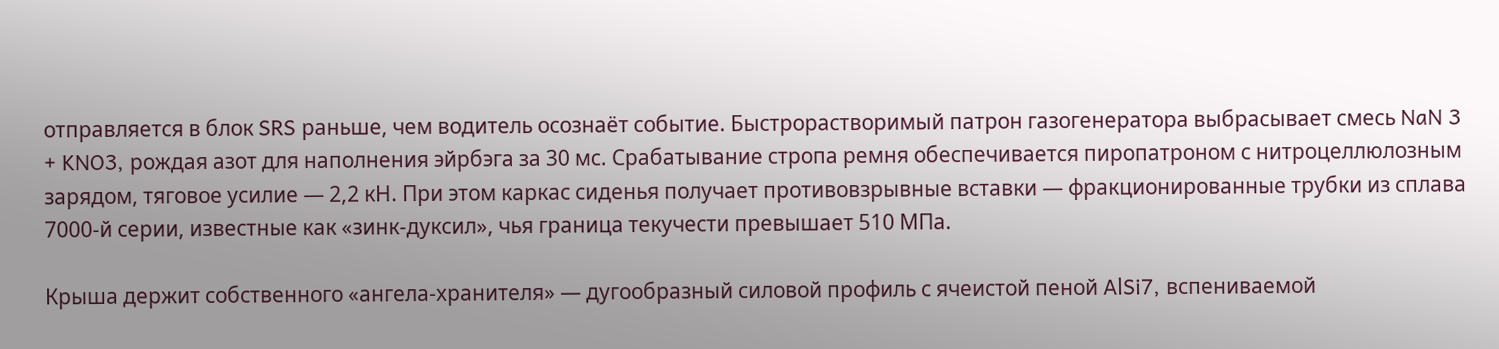отправляется в блок SRS раньше, чем водитель осознаёт событие. Быстрорастворимый патрон газогенератора выбрасывает смесь NaN 3 + KNO3, рождая азот для наполнения эйрбэга за 30 мс. Срабатывание стропа ремня обеспечивается пиропатроном с нитроцеллюлозным зарядом, тяговое усилие — 2,2 кН. При этом каркас сиденья получает противовзрывные вставки — фракционированные трубки из сплава 7000-й серии, известные как «зинк-дуксил», чья граница текучести превышает 510 МПа.

Крыша держит собственного «ангела-хранителя» — дугообразный силовой профиль с ячеистой пеной AlSi7, вспениваемой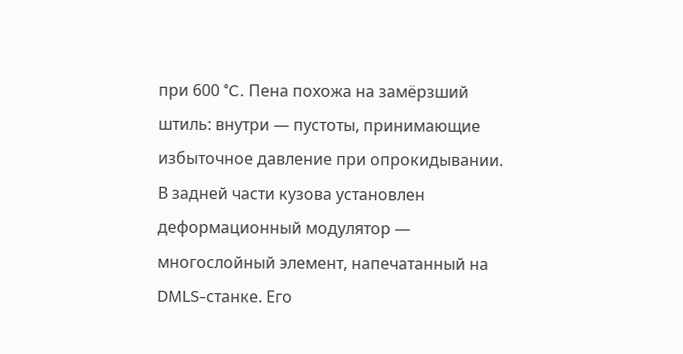при 600 °C. Пена похожа на замёрзший штиль: внутри — пустоты, принимающие избыточное давление при опрокидывании. В задней части кузова установлен деформационный модулятор — многослойный элемент, напечатанный на DMLS-станке. Его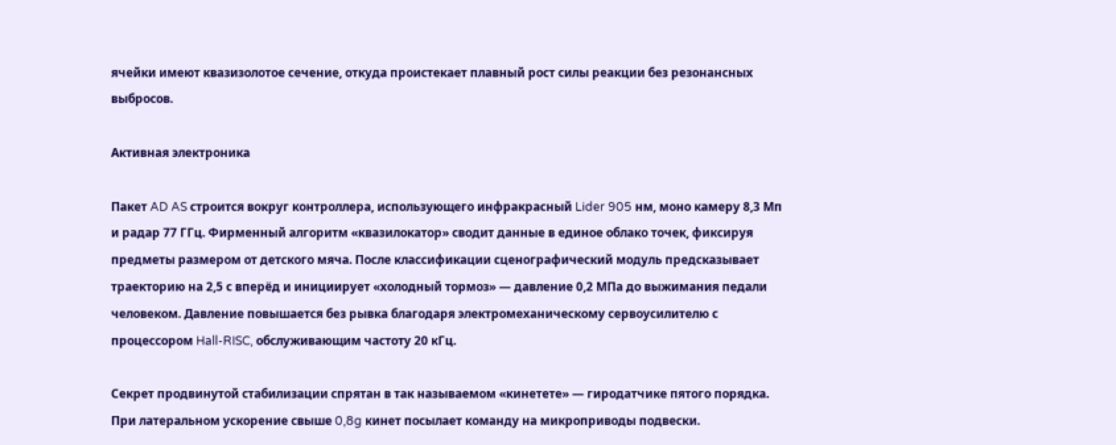ячейки имеют квазизолотое сечение, откуда проистекает плавный рост силы реакции без резонансных выбросов.

Активная электроника

Пакет AD AS строится вокруг контроллера, использующего инфракрасный Lider 905 нм, моно камеру 8,3 Мп и радар 77 ГГц. Фирменный алгоритм «квазилокатор» сводит данные в единое облако точек, фиксируя предметы размером от детского мяча. После классификации сценографический модуль предсказывает траекторию на 2,5 с вперёд и инициирует «холодный тормоз» — давление 0,2 МПа до выжимания педали человеком. Давление повышается без рывка благодаря электромеханическому сервоусилителю с процессором Hall-RISC, обслуживающим частоту 20 кГц.

Секрет продвинутой стабилизации спрятан в так называемом «кинетете» — гиродатчике пятого порядка. При латеральном ускорение свыше 0,8g кинет посылает команду на микроприводы подвески.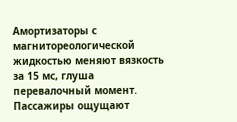Амортизаторы с магнитореологической жидкостью меняют вязкость за 15 мс, глуша перевалочный момент. Пассажиры ощущают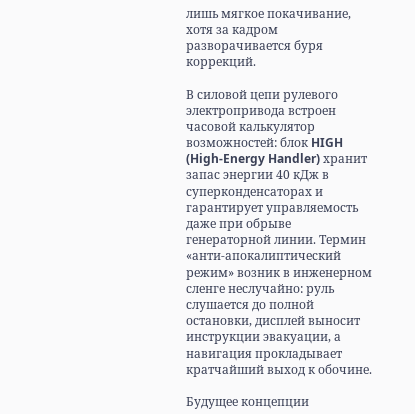лишь мягкое покачивание, хотя за кадром разворачивается буря коррекций.

В силовой цепи рулевого электропривода встроен часовой калькулятор возможностей: блок HIGH (High-Energy Handler) хранит запас энергии 40 кДж в суперконденсаторах и гарантирует управляемость даже при обрыве генераторной линии. Термин «анти-апокалиптический режим» возник в инженерном сленге неслучайно: руль слушается до полной остановки, дисплей выносит инструкции эвакуации, а навигация прокладывает кратчайший выход к обочине.

Будущее концепции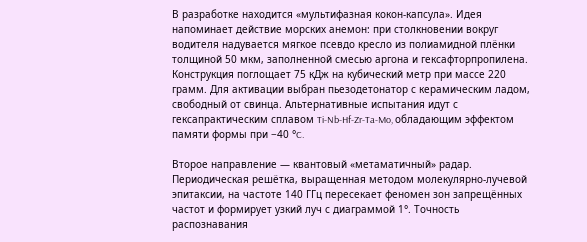В разработке находится «мультифазная кокон-капсула». Идея напоминает действие морских анемон: при столкновении вокруг водителя надувается мягкое псевдо кресло из полиамидной плёнки толщиной 50 мкм, заполненной смесью аргона и гексафторпропилена. Конструкция поглощает 75 кДж на кубический метр при массе 220 грамм. Для активации выбран пьезодетонатор с керамическим ладом, свободный от свинца. Альтернативные испытания идут с гексапрактическим сплавом Ti-Nb-Hf-Zr-Ta-Mo, обладающим эффектом памяти формы при −40 °C.

Второе направление — квантовый «метаматичный» радар. Периодическая решётка, выращенная методом молекулярно-лучевой эпитаксии, на частоте 140 ГГц пересекает феномен зон запрещённых частот и формирует узкий луч с диаграммой 1°. Точность распознавания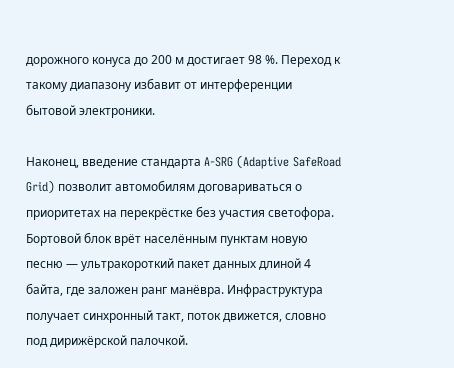дорожного конуса до 200 м достигает 98 %. Переход к такому диапазону избавит от интерференции бытовой электроники.

Наконец, введение стандарта A-SRG (Adaptive SafeRoad Grid) позволит автомобилям договариваться о приоритетах на перекрёстке без участия светофора. Бортовой блок врёт населённым пунктам новую песню — ультракороткий пакет данных длиной 4 байта, где заложен ранг манёвра. Инфраструктура получает синхронный такт, поток движется, словно под дирижёрской палочкой.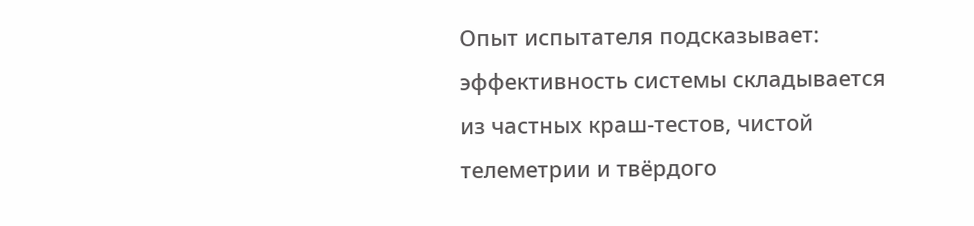Опыт испытателя подсказывает: эффективность системы складывается из частных краш-тестов, чистой телеметрии и твёрдого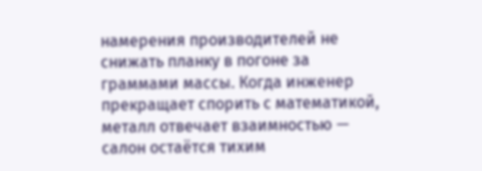намерения производителей не снижать планку в погоне за граммами массы. Когда инженер прекращает спорить с математикой, металл отвечает взаимностью — салон остаётся тихим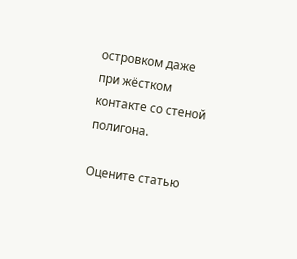островком даже при жёстком контакте со стеной полигона.

Оцените статью